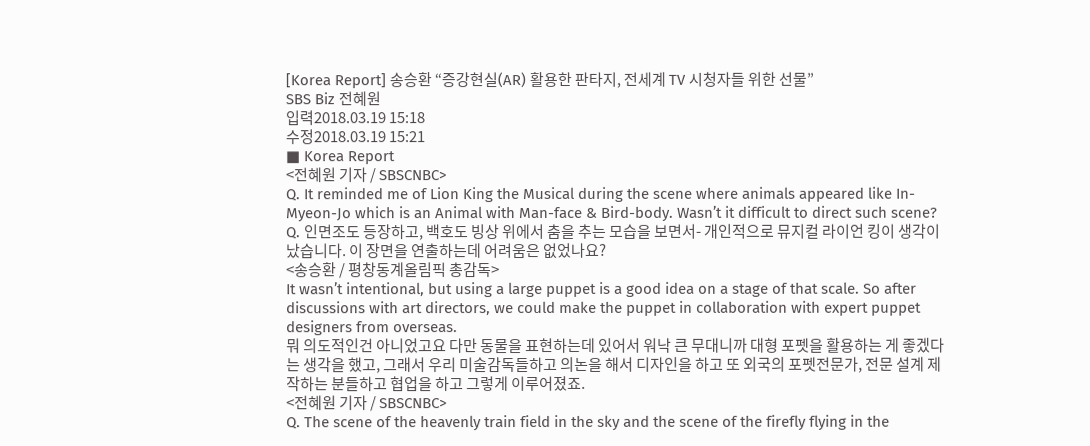[Korea Report] 송승환 “증강현실(AR) 활용한 판타지, 전세계 TV 시청자들 위한 선물”
SBS Biz 전혜원
입력2018.03.19 15:18
수정2018.03.19 15:21
■ Korea Report
<전혜원 기자 / SBSCNBC>
Q. It reminded me of Lion King the Musical during the scene where animals appeared like In-Myeon-Jo which is an Animal with Man-face & Bird-body. Wasn’t it difficult to direct such scene?
Q. 인면조도 등장하고, 백호도 빙상 위에서 춤을 추는 모습을 보면서- 개인적으로 뮤지컬 라이언 킹이 생각이 났습니다. 이 장면을 연출하는데 어려움은 없었나요?
<송승환 / 평창동계올림픽 총감독>
It wasn’t intentional, but using a large puppet is a good idea on a stage of that scale. So after discussions with art directors, we could make the puppet in collaboration with expert puppet designers from overseas.
뭐 의도적인건 아니었고요 다만 동물을 표현하는데 있어서 워낙 큰 무대니까 대형 포펫을 활용하는 게 좋겠다는 생각을 했고, 그래서 우리 미술감독들하고 의논을 해서 디자인을 하고 또 외국의 포펫전문가, 전문 설계 제작하는 분들하고 협업을 하고 그렇게 이루어졌죠.
<전혜원 기자 / SBSCNBC>
Q. The scene of the heavenly train field in the sky and the scene of the firefly flying in the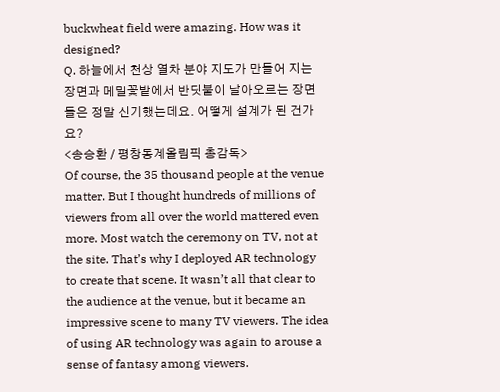buckwheat field were amazing. How was it designed?
Q. 하늘에서 천상 열차 분야 지도가 만들어 지는 장면과 메밀꽃밭에서 반딧불이 날아오르는 장면들은 정말 신기했는데요. 어떻게 설계가 된 건가요?
<송승환 / 평창동계올림픽 총감독>
Of course, the 35 thousand people at the venue matter. But I thought hundreds of millions of viewers from all over the world mattered even more. Most watch the ceremony on TV, not at the site. That’s why I deployed AR technology to create that scene. It wasn’t all that clear to the audience at the venue, but it became an impressive scene to many TV viewers. The idea of using AR technology was again to arouse a sense of fantasy among viewers.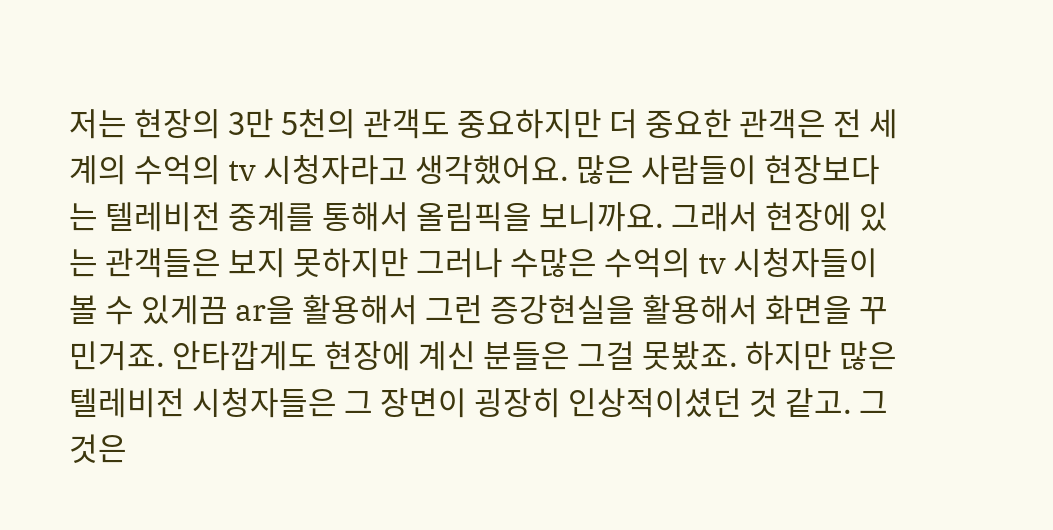저는 현장의 3만 5천의 관객도 중요하지만 더 중요한 관객은 전 세계의 수억의 tv 시청자라고 생각했어요. 많은 사람들이 현장보다는 텔레비전 중계를 통해서 올림픽을 보니까요. 그래서 현장에 있는 관객들은 보지 못하지만 그러나 수많은 수억의 tv 시청자들이 볼 수 있게끔 ar을 활용해서 그런 증강현실을 활용해서 화면을 꾸민거죠. 안타깝게도 현장에 계신 분들은 그걸 못봤죠. 하지만 많은 텔레비전 시청자들은 그 장면이 굉장히 인상적이셨던 것 같고. 그것은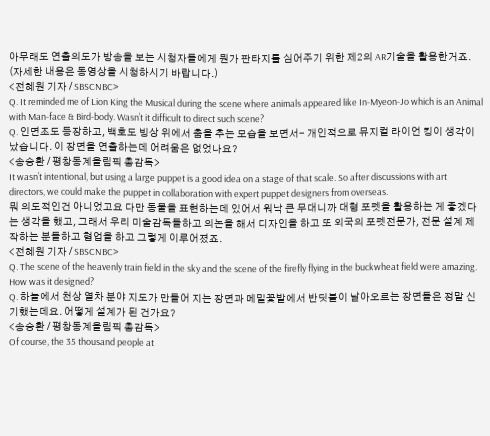아무래도 연출의도가 방송을 보는 시청자들에게 뭔가 판타지를 심어주기 위한 제2의 AR기술을 활용한거죠.
(자세한 내용은 동영상을 시청하시기 바랍니다.)
<전혜원 기자 / SBSCNBC>
Q. It reminded me of Lion King the Musical during the scene where animals appeared like In-Myeon-Jo which is an Animal with Man-face & Bird-body. Wasn’t it difficult to direct such scene?
Q. 인면조도 등장하고, 백호도 빙상 위에서 춤을 추는 모습을 보면서- 개인적으로 뮤지컬 라이언 킹이 생각이 났습니다. 이 장면을 연출하는데 어려움은 없었나요?
<송승환 / 평창동계올림픽 총감독>
It wasn’t intentional, but using a large puppet is a good idea on a stage of that scale. So after discussions with art directors, we could make the puppet in collaboration with expert puppet designers from overseas.
뭐 의도적인건 아니었고요 다만 동물을 표현하는데 있어서 워낙 큰 무대니까 대형 포펫을 활용하는 게 좋겠다는 생각을 했고, 그래서 우리 미술감독들하고 의논을 해서 디자인을 하고 또 외국의 포펫전문가, 전문 설계 제작하는 분들하고 협업을 하고 그렇게 이루어졌죠.
<전혜원 기자 / SBSCNBC>
Q. The scene of the heavenly train field in the sky and the scene of the firefly flying in the buckwheat field were amazing. How was it designed?
Q. 하늘에서 천상 열차 분야 지도가 만들어 지는 장면과 메밀꽃밭에서 반딧불이 날아오르는 장면들은 정말 신기했는데요. 어떻게 설계가 된 건가요?
<송승환 / 평창동계올림픽 총감독>
Of course, the 35 thousand people at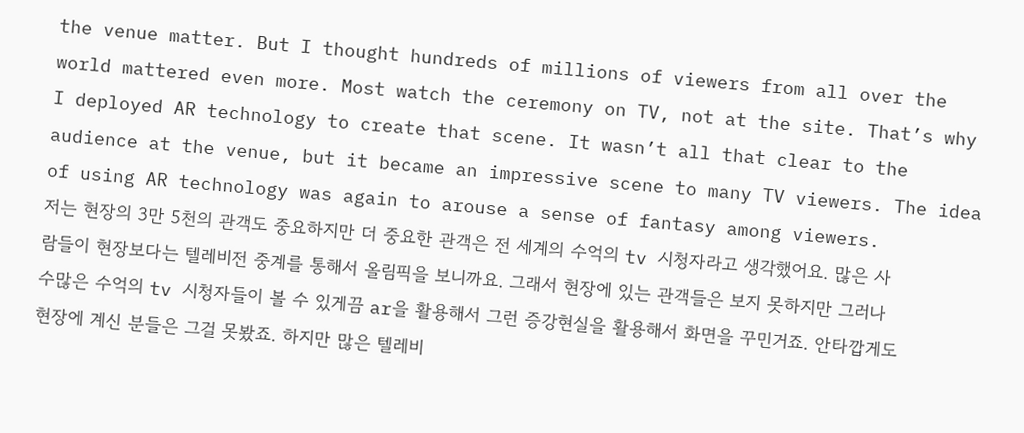the venue matter. But I thought hundreds of millions of viewers from all over the world mattered even more. Most watch the ceremony on TV, not at the site. That’s why I deployed AR technology to create that scene. It wasn’t all that clear to the audience at the venue, but it became an impressive scene to many TV viewers. The idea of using AR technology was again to arouse a sense of fantasy among viewers.
저는 현장의 3만 5천의 관객도 중요하지만 더 중요한 관객은 전 세계의 수억의 tv 시청자라고 생각했어요. 많은 사람들이 현장보다는 텔레비전 중계를 통해서 올림픽을 보니까요. 그래서 현장에 있는 관객들은 보지 못하지만 그러나 수많은 수억의 tv 시청자들이 볼 수 있게끔 ar을 활용해서 그런 증강현실을 활용해서 화면을 꾸민거죠. 안타깝게도 현장에 계신 분들은 그걸 못봤죠. 하지만 많은 텔레비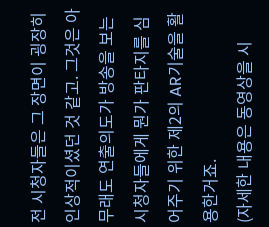전 시청자들은 그 장면이 굉장히 인상적이셨던 것 같고. 그것은 아무래도 연출의도가 방송을 보는 시청자들에게 뭔가 판타지를 심어주기 위한 제2의 AR기술을 활용한거죠.
(자세한 내용은 동영상을 시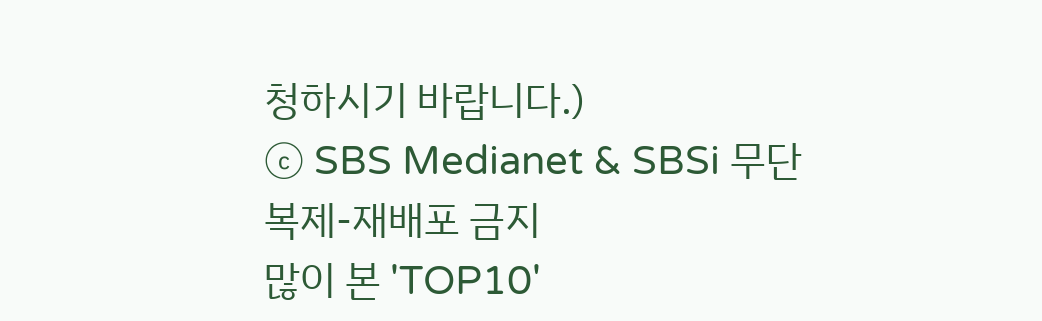청하시기 바랍니다.)
ⓒ SBS Medianet & SBSi 무단복제-재배포 금지
많이 본 'TOP10'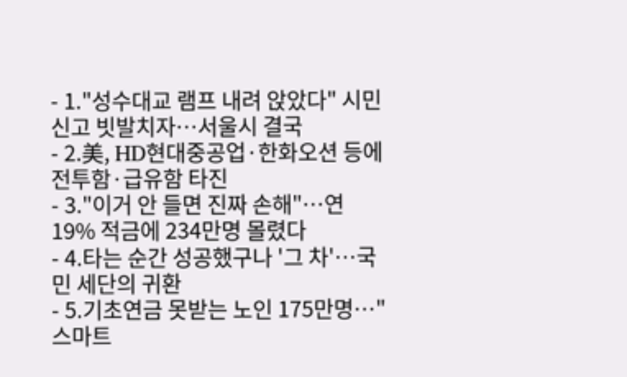- 1."성수대교 램프 내려 앉았다" 시민 신고 빗발치자…서울시 결국
- 2.美, HD현대중공업·한화오션 등에 전투함·급유함 타진
- 3."이거 안 들면 진짜 손해"…연 19% 적금에 234만명 몰렸다
- 4.타는 순간 성공했구나 '그 차'…국민 세단의 귀환
- 5.기초연금 못받는 노인 175만명…"스마트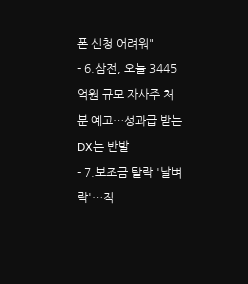폰 신청 어려워"
- 6.삼전, 오늘 3445억원 규모 자사주 처분 예고…성과급 받는 DX는 반발
- 7.보조금 탈락 '날벼락'…직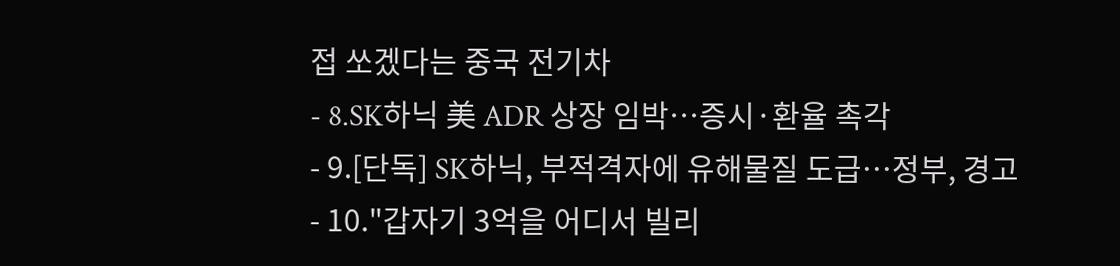접 쏘겠다는 중국 전기차
- 8.SK하닉 美 ADR 상장 임박…증시·환율 촉각
- 9.[단독] SK하닉, 부적격자에 유해물질 도급…정부, 경고
- 10."갑자기 3억을 어디서 빌리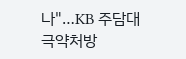나"…KB 주담대 극약처방